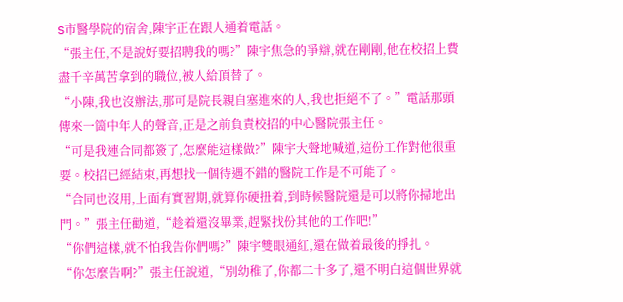S市醫學院的宿舍,陳宇正在跟人通着電話。
“張主任,不是說好要招聘我的嗎?”陳宇焦急的爭辯,就在剛剛,他在校招上費盡千辛萬苦拿到的職位,被人給頂替了。
“小陳,我也沒辦法,那可是院長親自塞進來的人,我也拒絕不了。”電話那頭傳來一箇中年人的聲音,正是之前負責校招的中心醫院張主任。
“可是我連合同都簽了,怎麼能這樣做?”陳宇大聲地喊道,這份工作對他很重要。校招已經結束,再想找一個待遇不錯的醫院工作是不可能了。
“合同也沒用,上面有實習期,就算你硬扭着,到時候醫院還是可以將你掃地出門。”張主任勸道,“趁着還沒畢業,趕緊找份其他的工作吧!”
“你們這樣,就不怕我告你們嗎?”陳宇雙眼通紅,還在做着最後的掙扎。
“你怎麼告啊?”張主任說道,“別幼稚了,你都二十多了,還不明白這個世界就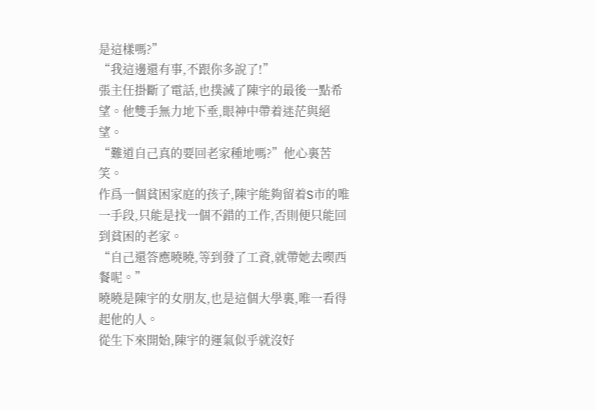是這樣嗎?”
“我這邊還有事,不跟你多說了!”
張主任掛斷了電話,也撲滅了陳宇的最後一點希望。他雙手無力地下垂,眼神中帶着迷茫與絕望。
“難道自己真的要回老家種地嗎?”他心裏苦笑。
作爲一個貧困家庭的孩子,陳宇能夠留着S市的唯一手段,只能是找一個不錯的工作,否則便只能回到貧困的老家。
“自己還答應曉曉,等到發了工資,就帶她去喫西餐呢。”
曉曉是陳宇的女朋友,也是這個大學裏,唯一看得起他的人。
從生下來開始,陳宇的運氣似乎就沒好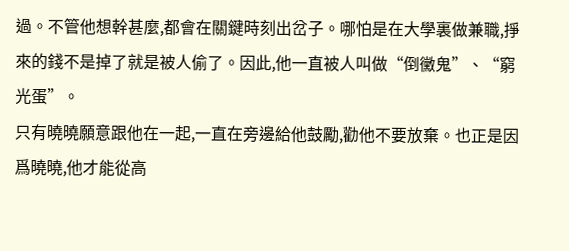過。不管他想幹甚麼,都會在關鍵時刻出岔子。哪怕是在大學裏做兼職,掙來的錢不是掉了就是被人偷了。因此,他一直被人叫做“倒黴鬼”、“窮光蛋”。
只有曉曉願意跟他在一起,一直在旁邊給他鼓勵,勸他不要放棄。也正是因爲曉曉,他才能從高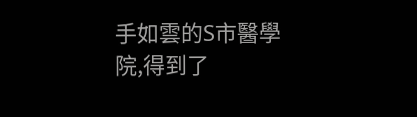手如雲的S市醫學院,得到了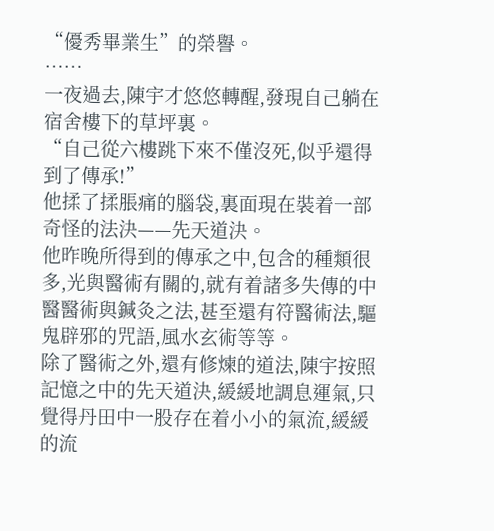“優秀畢業生”的榮譽。
……
一夜過去,陳宇才悠悠轉醒,發現自己躺在宿舍樓下的草坪裏。
“自己從六樓跳下來不僅沒死,似乎還得到了傳承!”
他揉了揉脹痛的腦袋,裏面現在裝着一部奇怪的法決——先天道決。
他昨晚所得到的傳承之中,包含的種類很多,光與醫術有關的,就有着諸多失傳的中醫醫術與鍼灸之法,甚至還有符醫術法,驅鬼辟邪的咒語,風水玄術等等。
除了醫術之外,還有修煉的道法,陳宇按照記憶之中的先天道決,緩緩地調息運氣,只覺得丹田中一股存在着小小的氣流,緩緩的流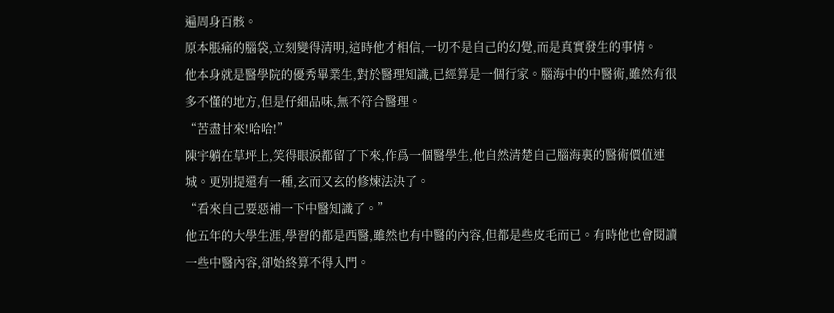遍周身百骸。
原本脹痛的腦袋,立刻變得清明,這時他才相信,一切不是自己的幻覺,而是真實發生的事情。
他本身就是醫學院的優秀畢業生,對於醫理知識,已經算是一個行家。腦海中的中醫術,雖然有很多不懂的地方,但是仔細品味,無不符合醫理。
“苦盡甘來!哈哈!”
陳宇躺在草坪上,笑得眼淚都留了下來,作爲一個醫學生,他自然清楚自己腦海裏的醫術價值連城。更別提還有一種,玄而又玄的修煉法決了。
“看來自己要惡補一下中醫知識了。”
他五年的大學生涯,學習的都是西醫,雖然也有中醫的內容,但都是些皮毛而已。有時他也會閱讀一些中醫內容,卻始終算不得入門。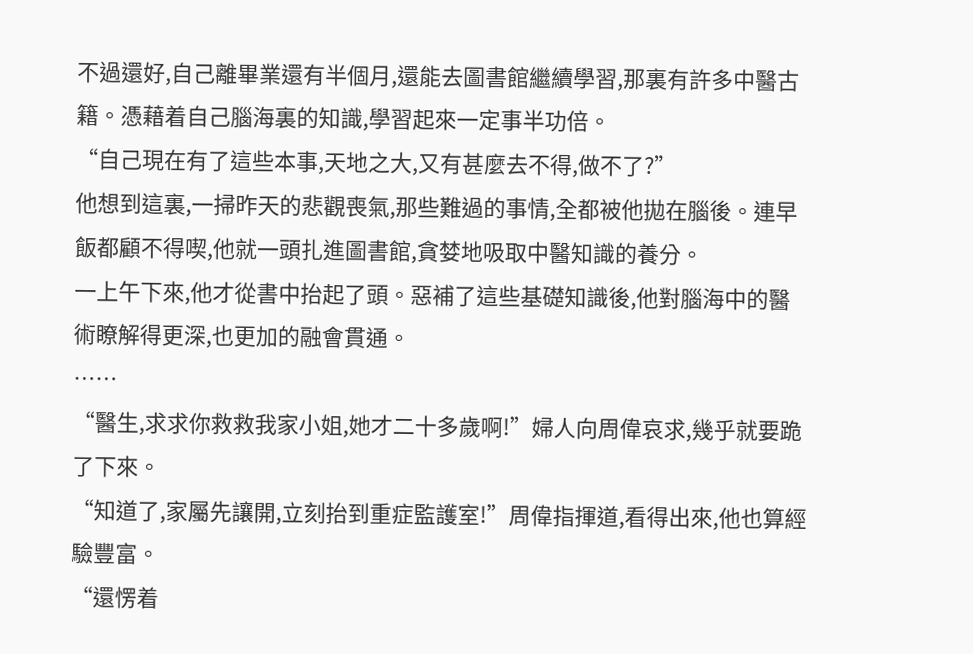不過還好,自己離畢業還有半個月,還能去圖書館繼續學習,那裏有許多中醫古籍。憑藉着自己腦海裏的知識,學習起來一定事半功倍。
“自己現在有了這些本事,天地之大,又有甚麼去不得,做不了?”
他想到這裏,一掃昨天的悲觀喪氣,那些難過的事情,全都被他拋在腦後。連早飯都顧不得喫,他就一頭扎進圖書館,貪婪地吸取中醫知識的養分。
一上午下來,他才從書中抬起了頭。惡補了這些基礎知識後,他對腦海中的醫術瞭解得更深,也更加的融會貫通。
……
“醫生,求求你救救我家小姐,她才二十多歲啊!”婦人向周偉哀求,幾乎就要跪了下來。
“知道了,家屬先讓開,立刻抬到重症監護室!”周偉指揮道,看得出來,他也算經驗豐富。
“還愣着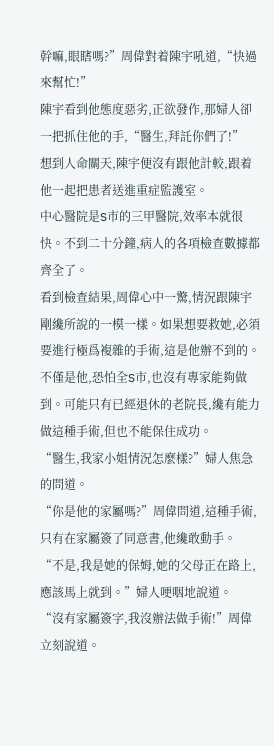幹嘛,眼瞎嗎?”周偉對着陳宇吼道,“快過來幫忙!”
陳宇看到他態度惡劣,正欲發作,那婦人卻一把抓住他的手,“醫生,拜託你們了!”
想到人命關天,陳宇便沒有跟他計較,跟着他一起把患者送進重症監護室。
中心醫院是S市的三甲醫院,效率本就很快。不到二十分鐘,病人的各項檢查數據都齊全了。
看到檢查結果,周偉心中一驚,情況跟陳宇剛纔所說的一模一樣。如果想要救她,必須要進行極爲複雜的手術,這是他辦不到的。
不僅是他,恐怕全S市,也沒有專家能夠做到。可能只有已經退休的老院長,纔有能力做這種手術,但也不能保住成功。
“醫生,我家小姐情況怎麼樣?”婦人焦急的問道。
“你是他的家屬嗎?”周偉問道,這種手術,只有在家屬簽了同意書,他纔敢動手。
“不是,我是她的保姆,她的父母正在路上,應該馬上就到。”婦人哽咽地說道。
“沒有家屬簽字,我沒辦法做手術!”周偉立刻說道。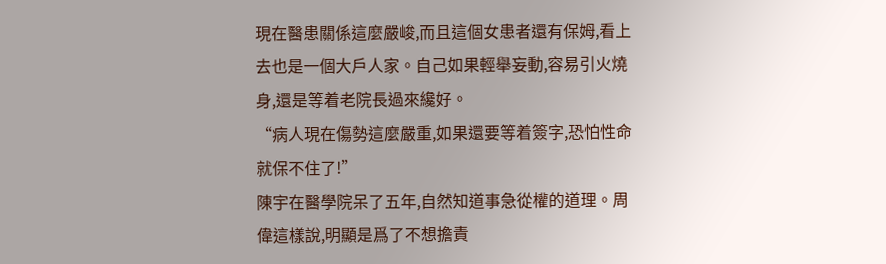現在醫患關係這麼嚴峻,而且這個女患者還有保姆,看上去也是一個大戶人家。自己如果輕舉妄動,容易引火燒身,還是等着老院長過來纔好。
“病人現在傷勢這麼嚴重,如果還要等着簽字,恐怕性命就保不住了!”
陳宇在醫學院呆了五年,自然知道事急從權的道理。周偉這樣說,明顯是爲了不想擔責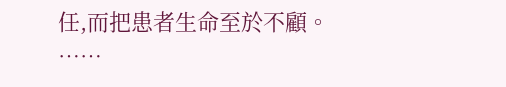任,而把患者生命至於不顧。
……